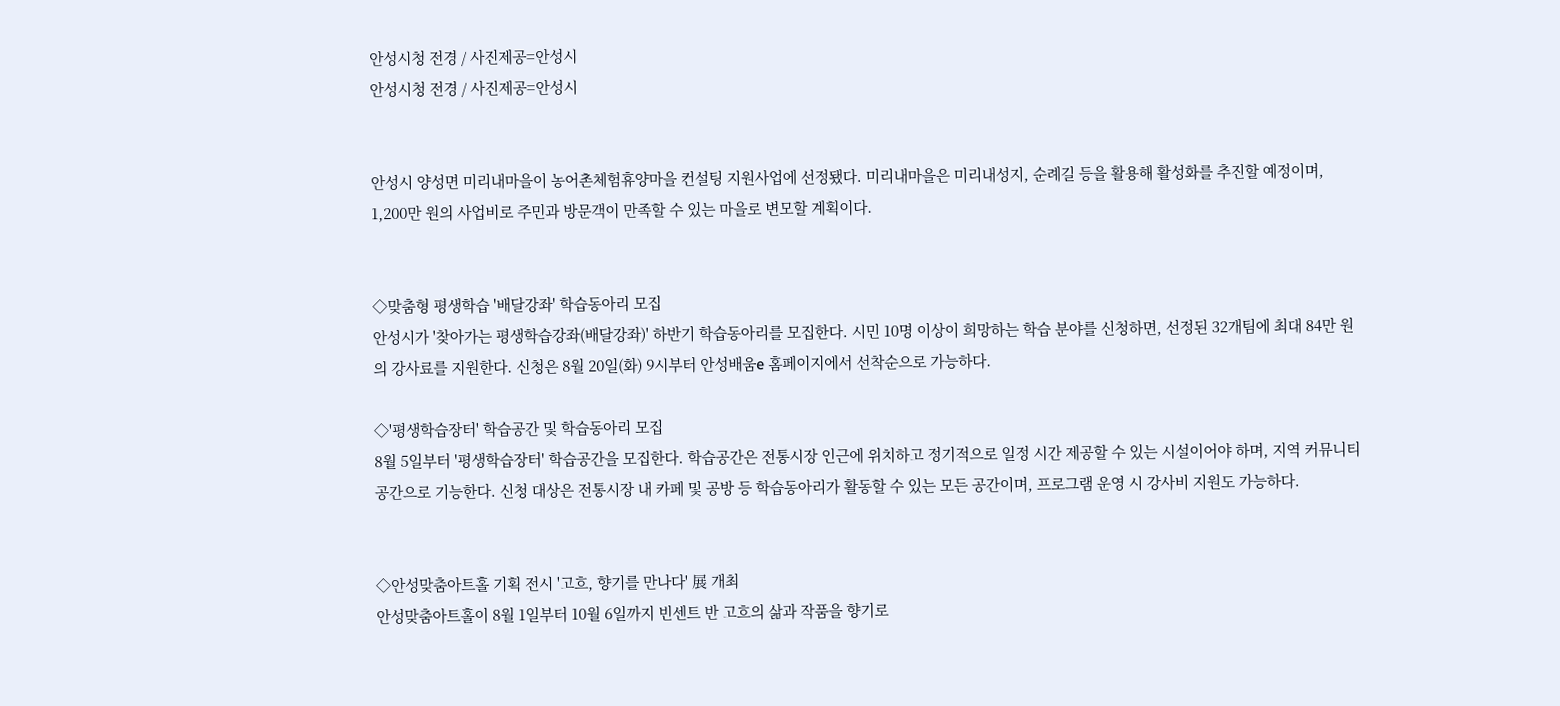안성시청 전경 / 사진제공=안성시
안성시청 전경 / 사진제공=안성시


안성시 양성면 미리내마을이 농어촌체험휴양마을 컨설팅 지원사업에 선정됐다. 미리내마을은 미리내성지, 순례길 등을 활용해 활성화를 추진할 예정이며, 1,200만 원의 사업비로 주민과 방문객이 만족할 수 있는 마을로 변모할 계획이다.


◇맞춤형 평생학습 '배달강좌' 학습동아리 모집
안성시가 '찾아가는 평생학습강좌(배달강좌)' 하반기 학습동아리를 모집한다. 시민 10명 이상이 희망하는 학습 분야를 신청하면, 선정된 32개팀에 최대 84만 원의 강사료를 지원한다. 신청은 8월 20일(화) 9시부터 안성배움e 홈페이지에서 선착순으로 가능하다.

◇'평생학습장터' 학습공간 및 학습동아리 모집
8월 5일부터 '평생학습장터' 학습공간을 모집한다. 학습공간은 전통시장 인근에 위치하고 정기적으로 일정 시간 제공할 수 있는 시설이어야 하며, 지역 커뮤니티 공간으로 기능한다. 신청 대상은 전통시장 내 카페 및 공방 등 학습동아리가 활동할 수 있는 모든 공간이며, 프로그램 운영 시 강사비 지원도 가능하다.


◇안성맞춤아트홀 기획 전시 '고흐, 향기를 만나다' 展 개최
안성맞춤아트홀이 8월 1일부터 10월 6일까지 빈센트 반 고흐의 삶과 작품을 향기로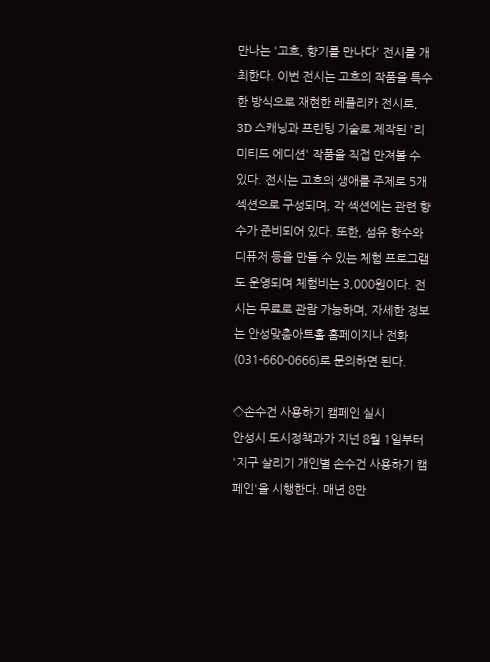만나는 '고흐, 향기를 만나다' 전시를 개최한다. 이번 전시는 고흐의 작품을 특수한 방식으로 재현한 레플리카 전시로, 3D 스캐닝과 프린팅 기술로 제작된 '리미티드 에디션' 작품을 직접 만져볼 수 있다. 전시는 고흐의 생애를 주제로 5개 섹션으로 구성되며, 각 섹션에는 관련 향수가 준비되어 있다. 또한, 섬유 향수와 디퓨저 등을 만들 수 있는 체험 프로그램도 운영되며 체험비는 3,000원이다. 전시는 무료로 관람 가능하며, 자세한 정보는 안성맞춤아트홀 홈페이지나 전화(031-660-0666)로 문의하면 된다.

◇손수건 사용하기 캠페인 실시
안성시 도시정책과가 지넌 8월 1일부터 '지구 살리기 개인별 손수건 사용하기 캠페인'을 시행한다. 매년 8만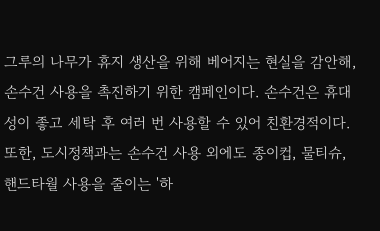그루의 나무가 휴지 생산을 위해 베어지는 현실을 감안해, 손수건 사용을 촉진하기 위한 캠페인이다. 손수건은 휴대성이 좋고 세탁 후 여러 번 사용할 수 있어 친환경적이다. 또한, 도시정책과는 손수건 사용 외에도 종이컵, 물티슈, 핸드타월 사용을 줄이는 '하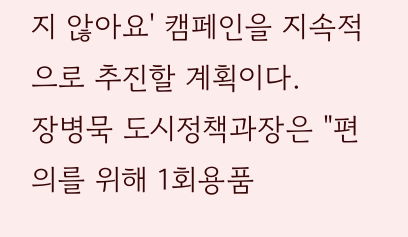지 않아요' 캠페인을 지속적으로 추진할 계획이다.
장병묵 도시정책과장은 "편의를 위해 1회용품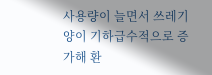사용량이 늘면서 쓰레기양이 기하급수적으로 증가해 환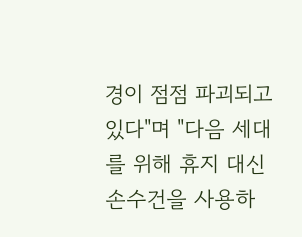경이 점점 파괴되고 있다"며 "다음 세대를 위해 휴지 대신 손수건을 사용하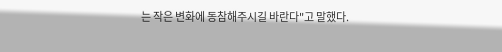는 작은 변화에 동참해주시길 바란다"고 말했다.